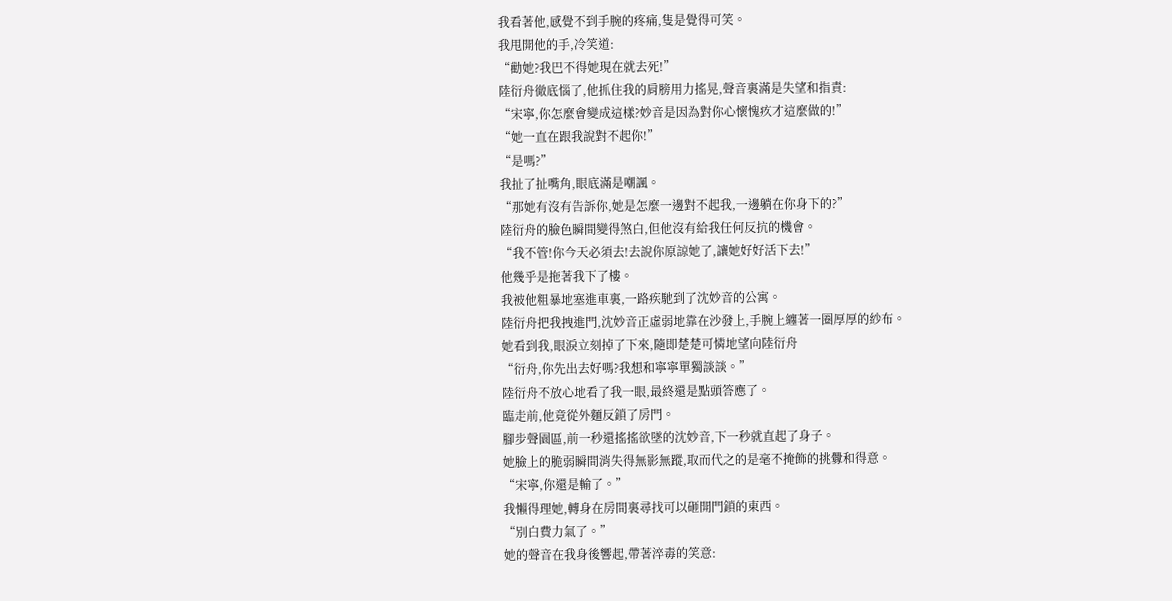我看著他,感覺不到手腕的疼痛,隻是覺得可笑。
我甩開他的手,冷笑道:
“勸她?我巴不得她現在就去死!”
陸衍舟徹底惱了,他抓住我的肩膀用力搖晃,聲音裏滿是失望和指責:
“宋寧,你怎麼會變成這樣?妙音是因為對你心懷愧疚才這麼做的!”
“她一直在跟我說對不起你!”
“是嗎?”
我扯了扯嘴角,眼底滿是嘲諷。
“那她有沒有告訴你,她是怎麼一邊對不起我,一邊躺在你身下的?”
陸衍舟的臉色瞬間變得煞白,但他沒有給我任何反抗的機會。
“我不管!你今天必須去!去說你原諒她了,讓她好好活下去!”
他幾乎是拖著我下了樓。
我被他粗暴地塞進車裏,一路疾馳到了沈妙音的公寓。
陸衍舟把我拽進門,沈妙音正虛弱地靠在沙發上,手腕上纏著一圈厚厚的紗布。
她看到我,眼淚立刻掉了下來,隨即楚楚可憐地望向陸衍舟
“衍舟,你先出去好嗎?我想和寧寧單獨談談。”
陸衍舟不放心地看了我一眼,最終還是點頭答應了。
臨走前,他竟從外麵反鎖了房門。
腳步聲園區,前一秒還搖搖欲墜的沈妙音,下一秒就直起了身子。
她臉上的脆弱瞬間消失得無影無蹤,取而代之的是毫不掩飾的挑釁和得意。
“宋寧,你還是輸了。”
我懶得理她,轉身在房間裏尋找可以砸開門鎖的東西。
“別白費力氣了。”
她的聲音在我身後響起,帶著淬毒的笑意: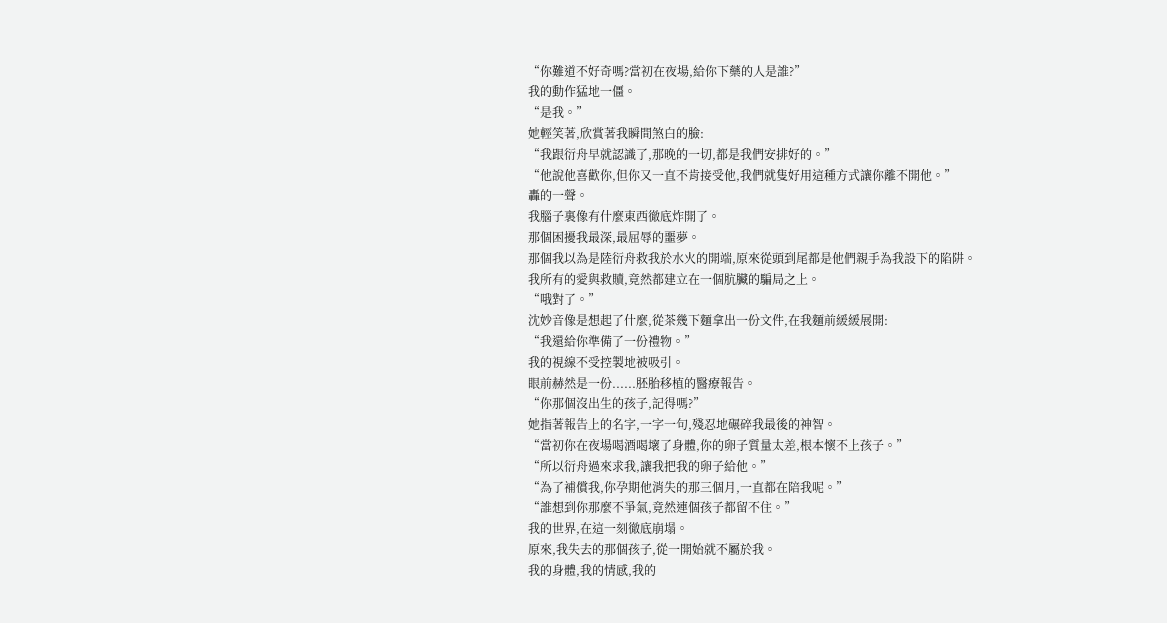“你難道不好奇嗎?當初在夜場,給你下藥的人是誰?”
我的動作猛地一僵。
“是我。”
她輕笑著,欣賞著我瞬間煞白的臉:
“我跟衍舟早就認識了,那晚的一切,都是我們安排好的。”
“他說他喜歡你,但你又一直不肯接受他,我們就隻好用這種方式讓你離不開他。”
轟的一聲。
我腦子裏像有什麼東西徹底炸開了。
那個困擾我最深,最屈辱的噩夢。
那個我以為是陸衍舟救我於水火的開端,原來從頭到尾都是他們親手為我設下的陷阱。
我所有的愛與救贖,竟然都建立在一個肮臟的騙局之上。
“哦對了。”
沈妙音像是想起了什麼,從茶幾下麵拿出一份文件,在我麵前緩緩展開:
“我還給你準備了一份禮物。”
我的視線不受控製地被吸引。
眼前赫然是一份......胚胎移植的醫療報告。
“你那個沒出生的孩子,記得嗎?”
她指著報告上的名字,一字一句,殘忍地碾碎我最後的神智。
“當初你在夜場喝酒喝壞了身體,你的卵子質量太差,根本懷不上孩子。”
“所以衍舟過來求我,讓我把我的卵子給他。”
“為了補償我,你孕期他消失的那三個月,一直都在陪我呢。”
“誰想到你那麼不爭氣,竟然連個孩子都留不住。”
我的世界,在這一刻徹底崩塌。
原來,我失去的那個孩子,從一開始就不屬於我。
我的身體,我的情感,我的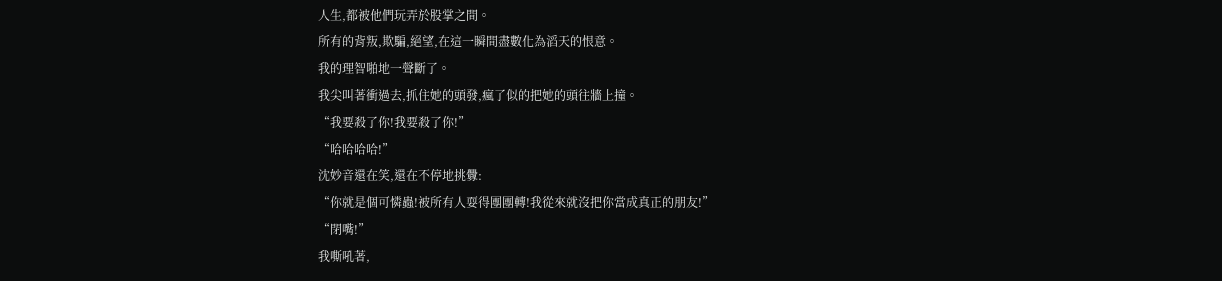人生,都被他們玩弄於股掌之間。
所有的背叛,欺騙,絕望,在這一瞬間盡數化為滔天的恨意。
我的理智啪地一聲斷了。
我尖叫著衝過去,抓住她的頭發,瘋了似的把她的頭往牆上撞。
“我要殺了你!我要殺了你!”
“哈哈哈哈!”
沈妙音還在笑,還在不停地挑釁:
“你就是個可憐蟲!被所有人耍得團團轉!我從來就沒把你當成真正的朋友!”
“閉嘴!”
我嘶吼著,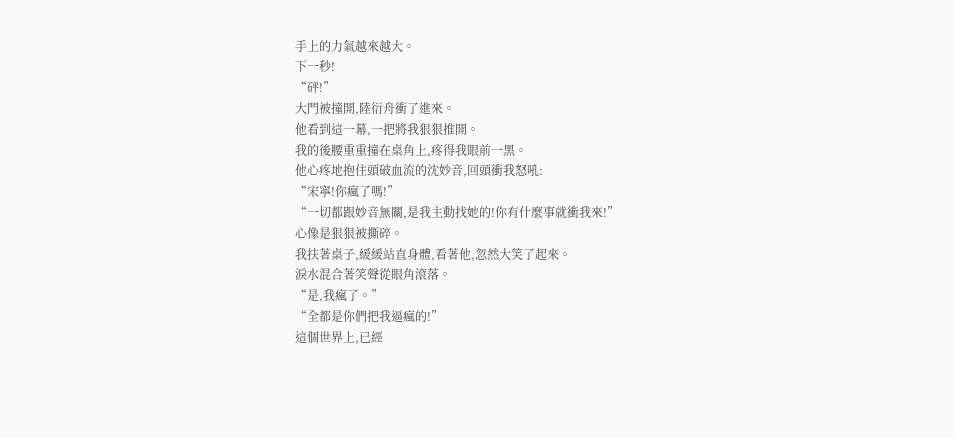手上的力氣越來越大。
下一秒!
“砰!”
大門被撞開,陸衍舟衝了進來。
他看到這一幕,一把將我狠狠推開。
我的後腰重重撞在桌角上,疼得我眼前一黑。
他心疼地抱住頭破血流的沈妙音,回頭衝我怒吼:
“宋寧!你瘋了嗎!”
“一切都跟妙音無關,是我主動找她的!你有什麼事就衝我來!”
心像是狠狠被撕碎。
我扶著桌子,緩緩站直身體,看著他,忽然大笑了起來。
淚水混合著笑聲從眼角滾落。
“是,我瘋了。”
“全都是你們把我逼瘋的!”
這個世界上,已經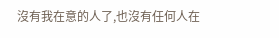沒有我在意的人了,也沒有任何人在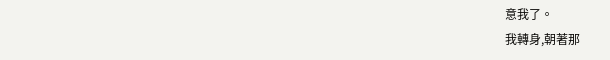意我了。
我轉身,朝著那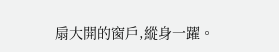扇大開的窗戶,縱身一躍。